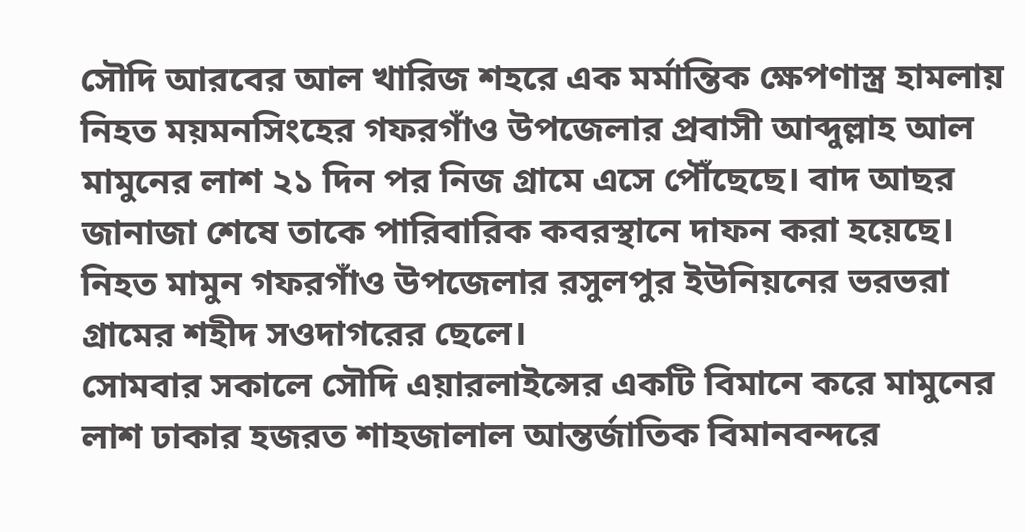সৌদি আরবের আল খারিজ শহরে এক মর্মান্তিক ক্ষেপণাস্ত্র হামলায় নিহত ময়মনসিংহের গফরগাঁও উপজেলার প্রবাসী আব্দুল্লাহ আল মামুনের লাশ ২১ দিন পর নিজ গ্রামে এসে পৌঁছেছে। বাদ আছর জানাজা শেষে তাকে পারিবারিক কবরস্থানে দাফন করা হয়েছে। নিহত মামুন গফরগাঁও উপজেলার রসুলপুর ইউনিয়নের ভরভরা গ্রামের শহীদ সওদাগরের ছেলে।
সোমবার সকালে সৌদি এয়ারলাইন্সের একটি বিমানে করে মামুনের লাশ ঢাকার হজরত শাহজালাল আন্তর্জাতিক বিমানবন্দরে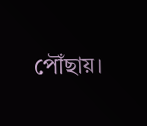পৌঁছায়।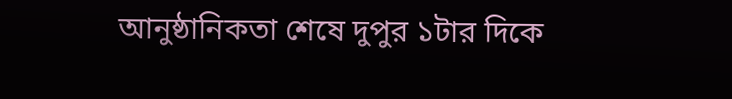আনুষ্ঠানিকতা শেষে দুপুর ১টার দিকে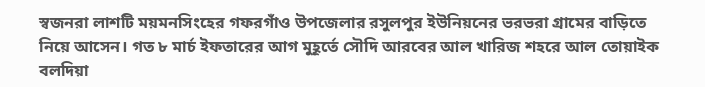স্বজনরা লাশটি ময়মনসিংহের গফরগাঁও উপজেলার রসুলপুর ইউনিয়নের ভরভরা গ্রামের বাড়িতে নিয়ে আসেন। গত ৮ মার্চ ইফতারের আগ মুহূর্তে সৌদি আরবের আল খারিজ শহরে আল তোয়াইক বলদিয়া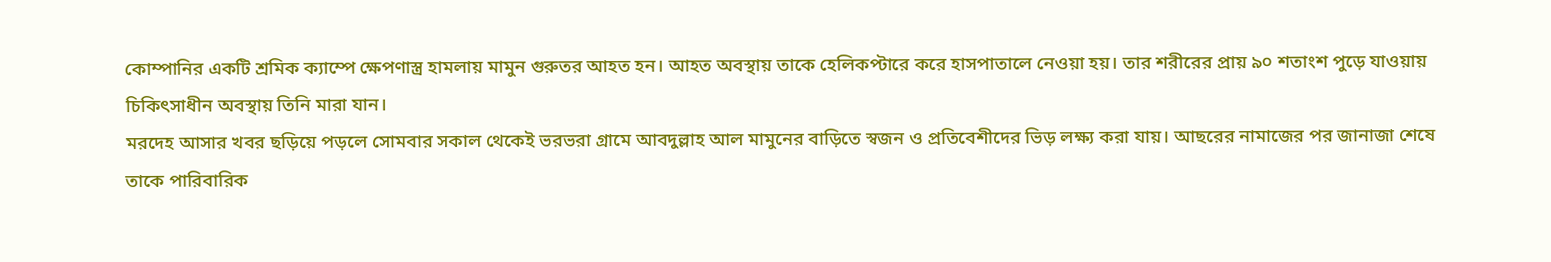কোম্পানির একটি শ্রমিক ক্যাম্পে ক্ষেপণাস্ত্র হামলায় মামুন গুরুতর আহত হন। আহত অবস্থায় তাকে হেলিকপ্টারে করে হাসপাতালে নেওয়া হয়। তার শরীরের প্রায় ৯০ শতাংশ পুড়ে যাওয়ায় চিকিৎসাধীন অবস্থায় তিনি মারা যান।
মরদেহ আসার খবর ছড়িয়ে পড়লে সোমবার সকাল থেকেই ভরভরা গ্রামে আবদুল্লাহ আল মামুনের বাড়িতে স্বজন ও প্রতিবেশীদের ভিড় লক্ষ্য করা যায়। আছরের নামাজের পর জানাজা শেষে তাকে পারিবারিক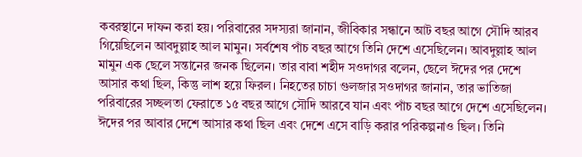কবরস্থানে দাফন করা হয়। পরিবারের সদস্যরা জানান, জীবিকার সন্ধানে আট বছর আগে সৌদি আরব গিয়েছিলেন আবদুল্লাহ আল মামুন। সর্বশেষ পাঁচ বছর আগে তিনি দেশে এসেছিলেন। আবদুল্লাহ আল মামুন এক ছেলে সন্তানের জনক ছিলেন। তার বাবা শহীদ সওদাগর বলেন, ছেলে ঈদের পর দেশে আসার কথা ছিল, কিন্তু লাশ হয়ে ফিরল। নিহতের চাচা গুলজার সওদাগর জানান, তার ভাতিজা পরিবারের সচ্ছলতা ফেরাতে ১৫ বছর আগে সৌদি আরবে যান এবং পাঁচ বছর আগে দেশে এসেছিলেন। ঈদের পর আবার দেশে আসার কথা ছিল এবং দেশে এসে বাড়ি করার পরিকল্পনাও ছিল। তিনি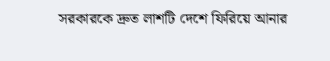সরকারকে দ্রুত লাশটি দেশে ফিরিয়ে আনার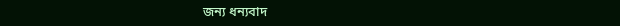জন্য ধন্যবাদ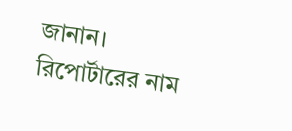জানান।
রিপোর্টারের নাম